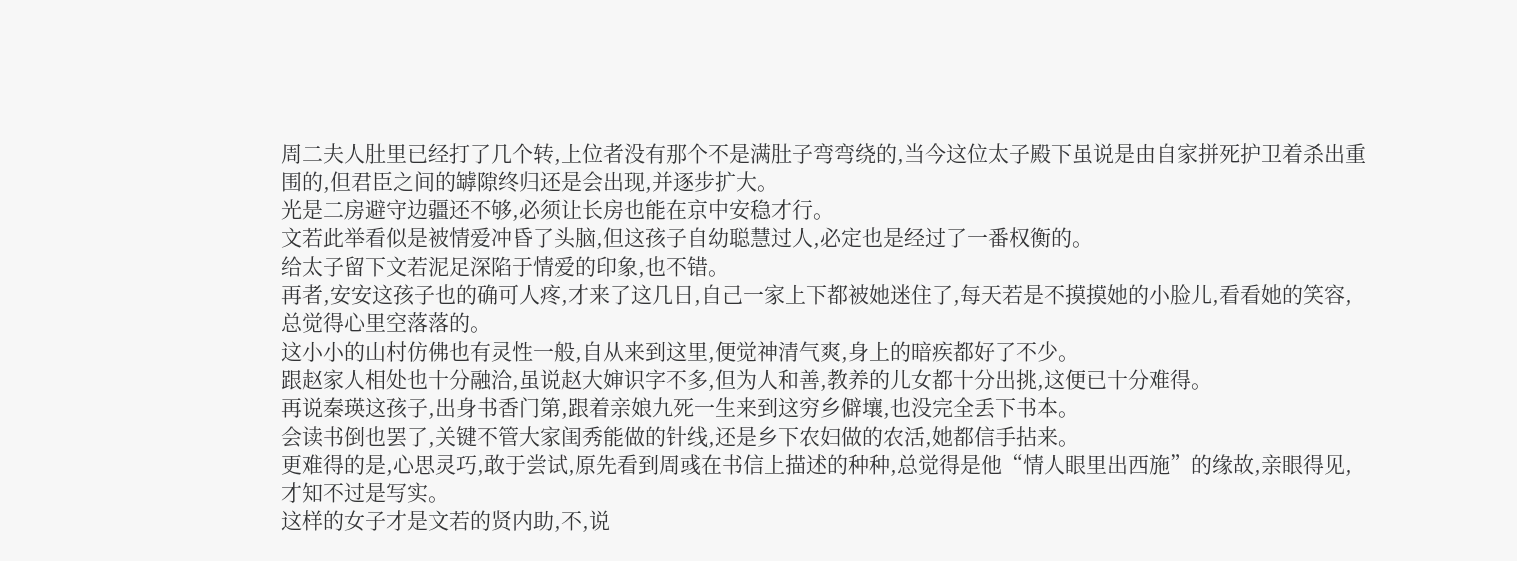周二夫人肚里已经打了几个转,上位者没有那个不是满肚子弯弯绕的,当今这位太子殿下虽说是由自家拼死护卫着杀出重围的,但君臣之间的罅隙终归还是会出现,并逐步扩大。
光是二房避守边疆还不够,必须让长房也能在京中安稳才行。
文若此举看似是被情爱冲昏了头脑,但这孩子自幼聪慧过人,必定也是经过了一番权衡的。
给太子留下文若泥足深陷于情爱的印象,也不错。
再者,安安这孩子也的确可人疼,才来了这几日,自己一家上下都被她迷住了,每天若是不摸摸她的小脸儿,看看她的笑容,总觉得心里空落落的。
这小小的山村仿佛也有灵性一般,自从来到这里,便觉神清气爽,身上的暗疾都好了不少。
跟赵家人相处也十分融洽,虽说赵大婶识字不多,但为人和善,教养的儿女都十分出挑,这便已十分难得。
再说秦瑛这孩子,出身书香门第,跟着亲娘九死一生来到这穷乡僻壤,也没完全丢下书本。
会读书倒也罢了,关键不管大家闺秀能做的针线,还是乡下农妇做的农活,她都信手拈来。
更难得的是,心思灵巧,敢于尝试,原先看到周彧在书信上描述的种种,总觉得是他“情人眼里出西施”的缘故,亲眼得见,才知不过是写实。
这样的女子才是文若的贤内助,不,说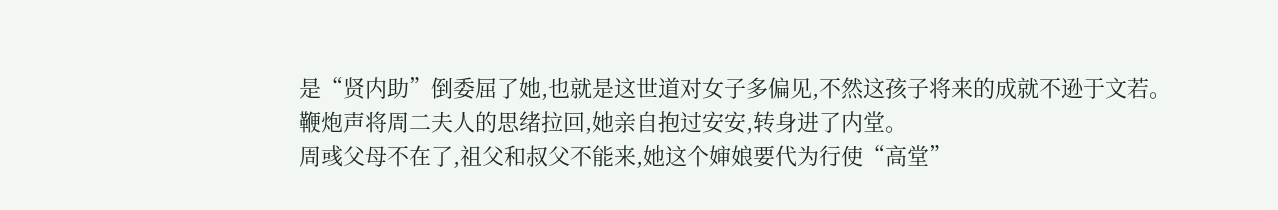是“贤内助”倒委屈了她,也就是这世道对女子多偏见,不然这孩子将来的成就不逊于文若。
鞭炮声将周二夫人的思绪拉回,她亲自抱过安安,转身进了内堂。
周彧父母不在了,祖父和叔父不能来,她这个婶娘要代为行使“高堂”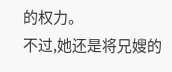的权力。
不过,她还是将兄嫂的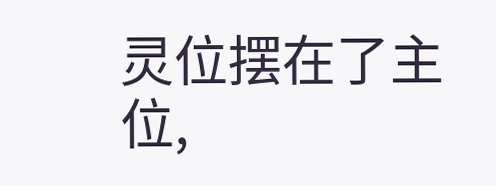灵位摆在了主位,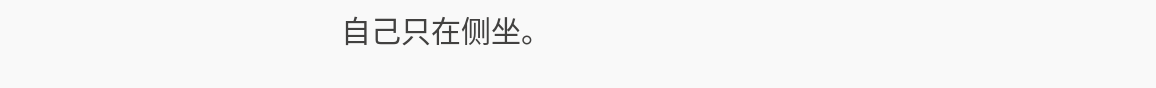自己只在侧坐。